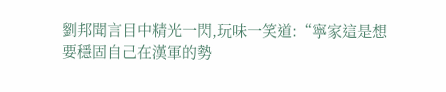劉邦聞言目中精光一閃,玩味一笑道:“寧家這是想要穩固自己在漢軍的勢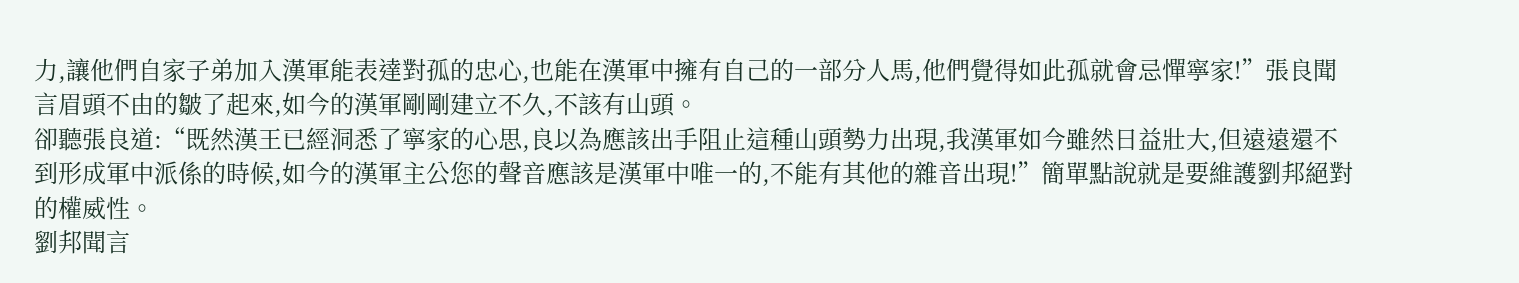力,讓他們自家子弟加入漢軍能表達對孤的忠心,也能在漢軍中擁有自己的一部分人馬,他們覺得如此孤就會忌憚寧家!”張良聞言眉頭不由的皺了起來,如今的漢軍剛剛建立不久,不該有山頭。
卻聽張良道:“既然漢王已經洞悉了寧家的心思,良以為應該出手阻止這種山頭勢力出現,我漢軍如今雖然日益壯大,但遠遠還不到形成軍中派係的時候,如今的漢軍主公您的聲音應該是漢軍中唯一的,不能有其他的雜音出現!”簡單點說就是要維護劉邦絕對的權威性。
劉邦聞言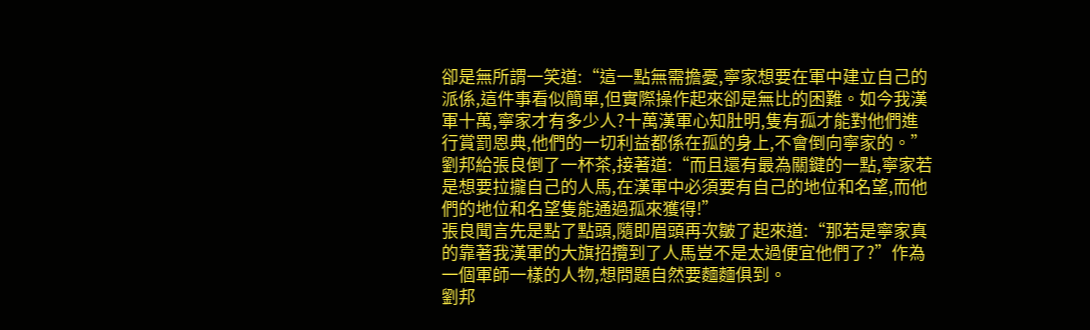卻是無所謂一笑道:“這一點無需擔憂,寧家想要在軍中建立自己的派係,這件事看似簡單,但實際操作起來卻是無比的困難。如今我漢軍十萬,寧家才有多少人?十萬漢軍心知肚明,隻有孤才能對他們進行賞罰恩典,他們的一切利益都係在孤的身上,不會倒向寧家的。”
劉邦給張良倒了一杯茶,接著道:“而且還有最為關鍵的一點,寧家若是想要拉攏自己的人馬,在漢軍中必須要有自己的地位和名望,而他們的地位和名望隻能通過孤來獲得!”
張良聞言先是點了點頭,隨即眉頭再次皺了起來道:“那若是寧家真的靠著我漢軍的大旗招攬到了人馬豈不是太過便宜他們了?”作為一個軍師一樣的人物,想問題自然要麵麵俱到。
劉邦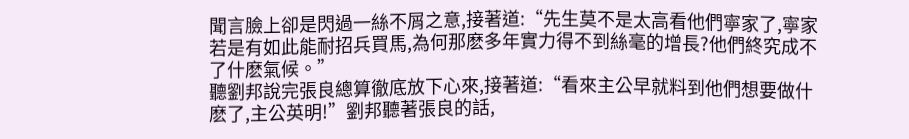聞言臉上卻是閃過一絲不屑之意,接著道:“先生莫不是太高看他們寧家了,寧家若是有如此能耐招兵買馬,為何那麽多年實力得不到絲毫的增長?他們終究成不了什麽氣候。”
聽劉邦說完張良總算徹底放下心來,接著道:“看來主公早就料到他們想要做什麽了,主公英明!”劉邦聽著張良的話,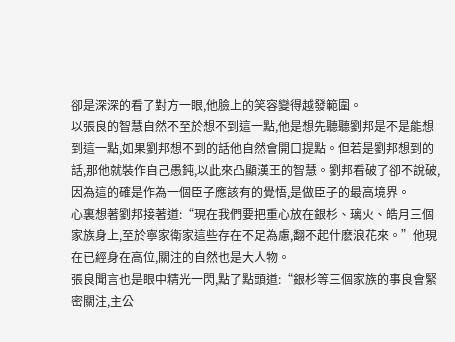卻是深深的看了對方一眼,他臉上的笑容變得越發範圍。
以張良的智慧自然不至於想不到這一點,他是想先聽聽劉邦是不是能想到這一點,如果劉邦想不到的話他自然會開口提點。但若是劉邦想到的話,那他就裝作自己愚鈍,以此來凸顯漢王的智慧。劉邦看破了卻不說破,因為這的確是作為一個臣子應該有的覺悟,是做臣子的最高境界。
心裏想著劉邦接著道:“現在我們要把重心放在銀杉、璃火、皓月三個家族身上,至於寧家衛家這些存在不足為慮,翻不起什麽浪花來。”他現在已經身在高位,關注的自然也是大人物。
張良聞言也是眼中精光一閃,點了點頭道:“銀杉等三個家族的事良會緊密關注,主公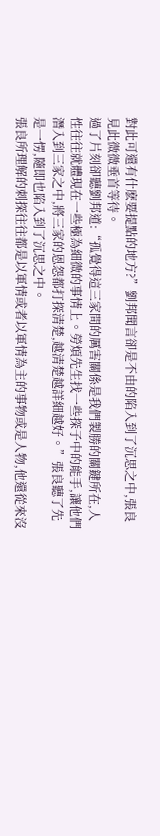對此可還有什麽要提點的地方?”劉邦聞言卻是不由的陷入到了沉思之中,張良見此微微垂首等待。
過了片刻卻聽劉邦道:“孤覺得這三家間的厲害關係是我們製勝的關鍵所在,人性往往就體現在一些極為細微的事情上。勞煩先生找一些探子中的能手,讓他們潛入到三家之中,將三家的恩怨都打探清楚,越清楚越詳細越好。”張良聽了先是一愣,隨即也陷入到了沉思之中。
張良所理解的刺探往往都是以軍情或者以軍情為主的事物或是人物,他還從來沒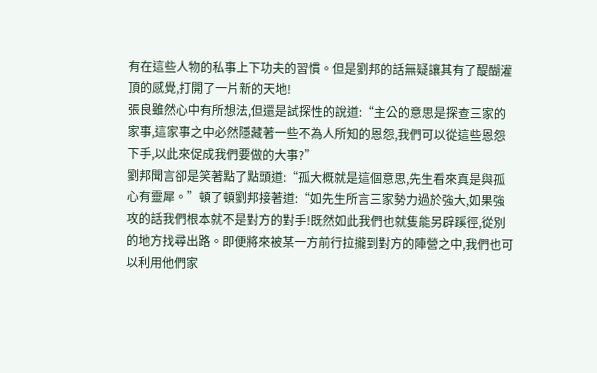有在這些人物的私事上下功夫的習慣。但是劉邦的話無疑讓其有了醍醐灌頂的感覺,打開了一片新的天地!
張良雖然心中有所想法,但還是試探性的說道:“主公的意思是探查三家的家事,這家事之中必然隱藏著一些不為人所知的恩怨,我們可以從這些恩怨下手,以此來促成我們要做的大事?”
劉邦聞言卻是笑著點了點頭道:“孤大概就是這個意思,先生看來真是與孤心有靈犀。”頓了頓劉邦接著道:“如先生所言三家勢力過於強大,如果強攻的話我們根本就不是對方的對手!既然如此我們也就隻能另辟蹊徑,從別的地方找尋出路。即便將來被某一方前行拉攏到對方的陣營之中,我們也可以利用他們家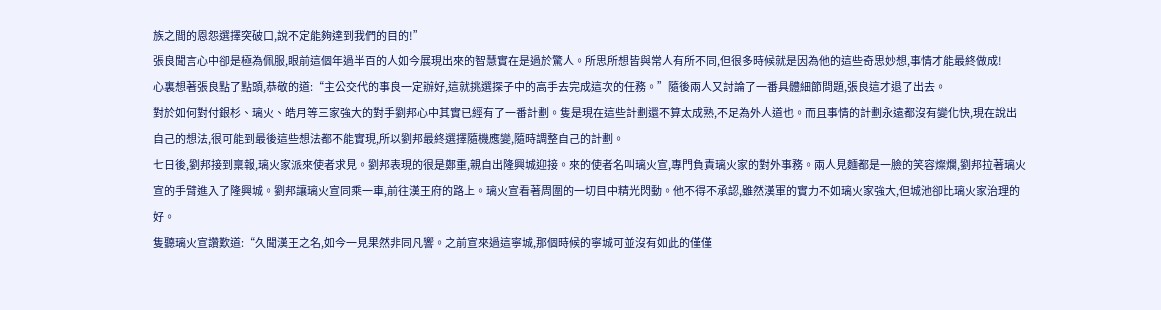族之間的恩怨選擇突破口,說不定能夠達到我們的目的!”
張良聞言心中卻是極為佩服,眼前這個年過半百的人如今展現出來的智慧實在是過於驚人。所思所想皆與常人有所不同,但很多時候就是因為他的這些奇思妙想,事情才能最終做成!
心裏想著張良點了點頭,恭敬的道:“主公交代的事良一定辦好,這就挑選探子中的高手去完成這次的任務。”隨後兩人又討論了一番具體細節問題,張良這才退了出去。
對於如何對付銀杉、璃火、皓月等三家強大的對手劉邦心中其實已經有了一番計劃。隻是現在這些計劃還不算太成熟,不足為外人道也。而且事情的計劃永遠都沒有變化快,現在說出自己的想法,很可能到最後這些想法都不能實現,所以劉邦最終選擇隨機應變,隨時調整自己的計劃。
七日後,劉邦接到稟報,璃火家派來使者求見。劉邦表現的很是鄭重,親自出隆興城迎接。來的使者名叫璃火宣,專門負責璃火家的對外事務。兩人見麵都是一臉的笑容燦爛,劉邦拉著璃火宣的手臂進入了隆興城。劉邦讓璃火宣同乘一車,前往漢王府的路上。璃火宣看著周圍的一切目中精光閃動。他不得不承認,雖然漢軍的實力不如璃火家強大,但城池卻比璃火家治理的好。
隻聽璃火宣讚歎道:“久聞漢王之名,如今一見果然非同凡響。之前宣來過這寧城,那個時候的寧城可並沒有如此的僅僅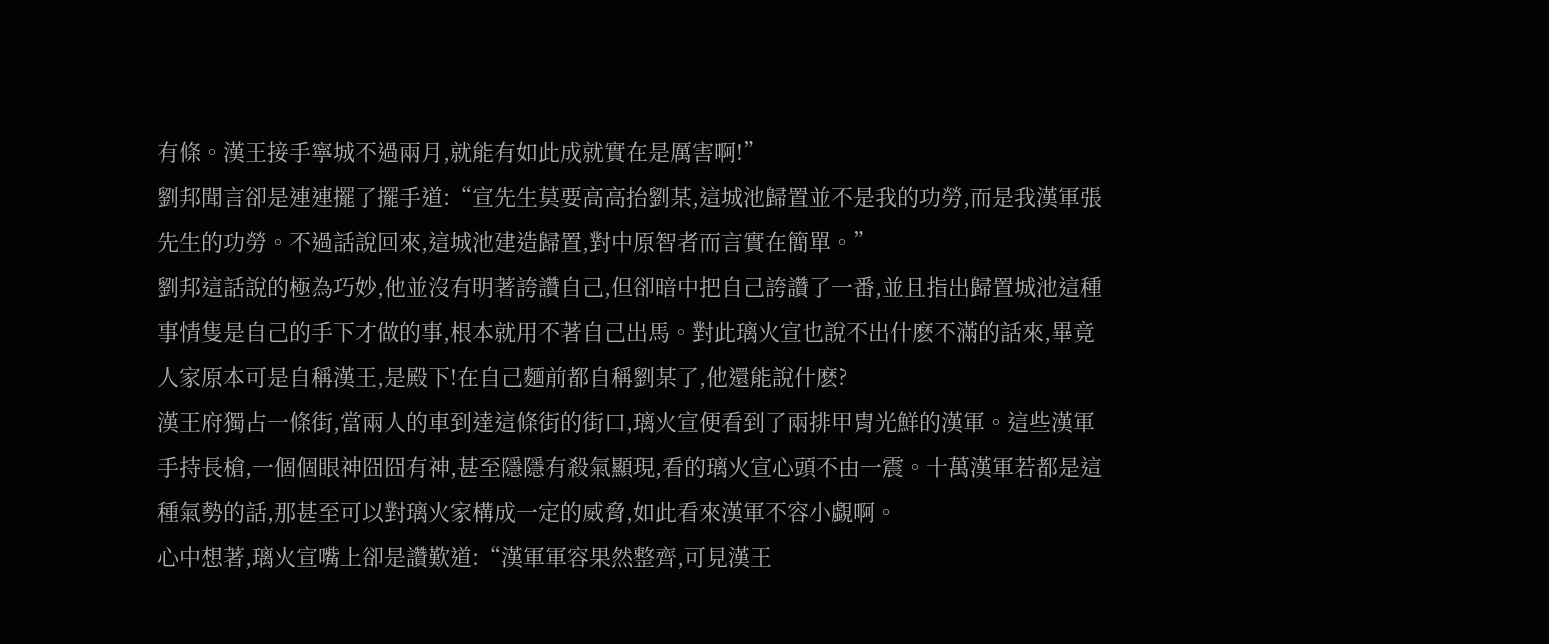有條。漢王接手寧城不過兩月,就能有如此成就實在是厲害啊!”
劉邦聞言卻是連連擺了擺手道:“宣先生莫要高高抬劉某,這城池歸置並不是我的功勞,而是我漢軍張先生的功勞。不過話說回來,這城池建造歸置,對中原智者而言實在簡單。”
劉邦這話說的極為巧妙,他並沒有明著誇讚自己,但卻暗中把自己誇讚了一番,並且指出歸置城池這種事情隻是自己的手下才做的事,根本就用不著自己出馬。對此璃火宣也說不出什麽不滿的話來,畢竟人家原本可是自稱漢王,是殿下!在自己麵前都自稱劉某了,他還能說什麽?
漢王府獨占一條街,當兩人的車到達這條街的街口,璃火宣便看到了兩排甲胄光鮮的漢軍。這些漢軍手持長槍,一個個眼神囧囧有神,甚至隱隱有殺氣顯現,看的璃火宣心頭不由一震。十萬漢軍若都是這種氣勢的話,那甚至可以對璃火家構成一定的威脅,如此看來漢軍不容小覷啊。
心中想著,璃火宣嘴上卻是讚歎道:“漢軍軍容果然整齊,可見漢王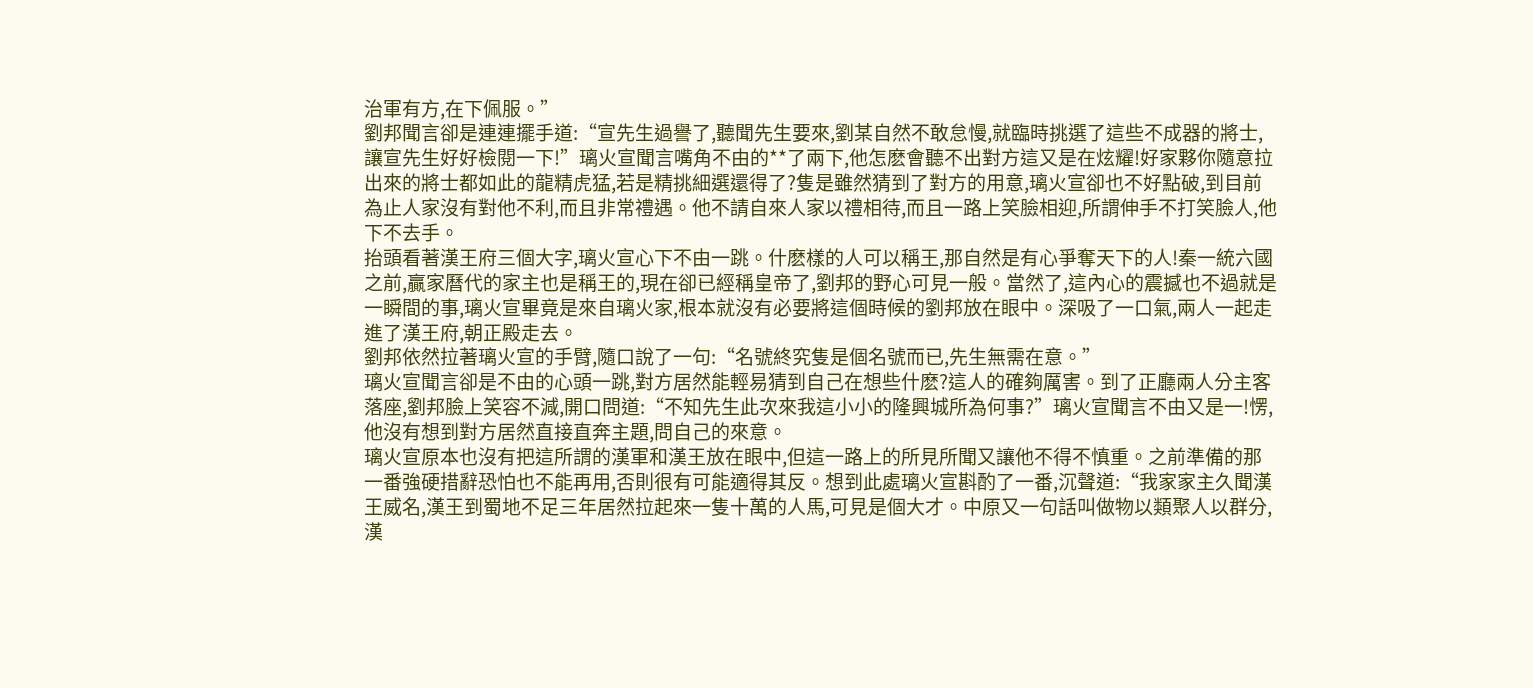治軍有方,在下佩服。”
劉邦聞言卻是連連擺手道:“宣先生過譽了,聽聞先生要來,劉某自然不敢怠慢,就臨時挑選了這些不成器的將士,讓宣先生好好檢閱一下!”璃火宣聞言嘴角不由的**了兩下,他怎麽會聽不出對方這又是在炫耀!好家夥你隨意拉出來的將士都如此的龍精虎猛,若是精挑細選還得了?隻是雖然猜到了對方的用意,璃火宣卻也不好點破,到目前為止人家沒有對他不利,而且非常禮遇。他不請自來人家以禮相待,而且一路上笑臉相迎,所謂伸手不打笑臉人,他下不去手。
抬頭看著漢王府三個大字,璃火宣心下不由一跳。什麽樣的人可以稱王,那自然是有心爭奪天下的人!秦一統六國之前,贏家曆代的家主也是稱王的,現在卻已經稱皇帝了,劉邦的野心可見一般。當然了,這內心的震撼也不過就是一瞬間的事,璃火宣畢竟是來自璃火家,根本就沒有必要將這個時候的劉邦放在眼中。深吸了一口氣,兩人一起走進了漢王府,朝正殿走去。
劉邦依然拉著璃火宣的手臂,隨口說了一句:“名號終究隻是個名號而已,先生無需在意。”
璃火宣聞言卻是不由的心頭一跳,對方居然能輕易猜到自己在想些什麽?這人的確夠厲害。到了正廳兩人分主客落座,劉邦臉上笑容不減,開口問道:“不知先生此次來我這小小的隆興城所為何事?”璃火宣聞言不由又是一!愣,他沒有想到對方居然直接直奔主題,問自己的來意。
璃火宣原本也沒有把這所謂的漢軍和漢王放在眼中,但這一路上的所見所聞又讓他不得不慎重。之前準備的那一番強硬措辭恐怕也不能再用,否則很有可能適得其反。想到此處璃火宣斟酌了一番,沉聲道:“我家家主久聞漢王威名,漢王到蜀地不足三年居然拉起來一隻十萬的人馬,可見是個大才。中原又一句話叫做物以類聚人以群分,漢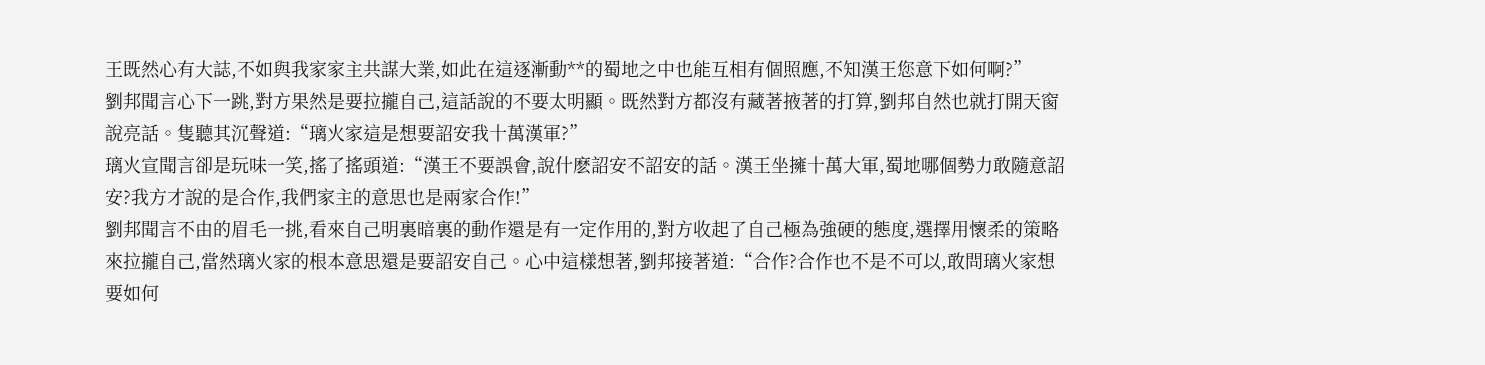王既然心有大誌,不如與我家家主共謀大業,如此在這逐漸動**的蜀地之中也能互相有個照應,不知漢王您意下如何啊?”
劉邦聞言心下一跳,對方果然是要拉攏自己,這話說的不要太明顯。既然對方都沒有藏著掖著的打算,劉邦自然也就打開天窗說亮話。隻聽其沉聲道:“璃火家這是想要詔安我十萬漢軍?”
璃火宣聞言卻是玩味一笑,搖了搖頭道:“漢王不要誤會,說什麽詔安不詔安的話。漢王坐擁十萬大軍,蜀地哪個勢力敢隨意詔安?我方才說的是合作,我們家主的意思也是兩家合作!”
劉邦聞言不由的眉毛一挑,看來自己明裏暗裏的動作還是有一定作用的,對方收起了自己極為強硬的態度,選擇用懷柔的策略來拉攏自己,當然璃火家的根本意思還是要詔安自己。心中這樣想著,劉邦接著道:“合作?合作也不是不可以,敢問璃火家想要如何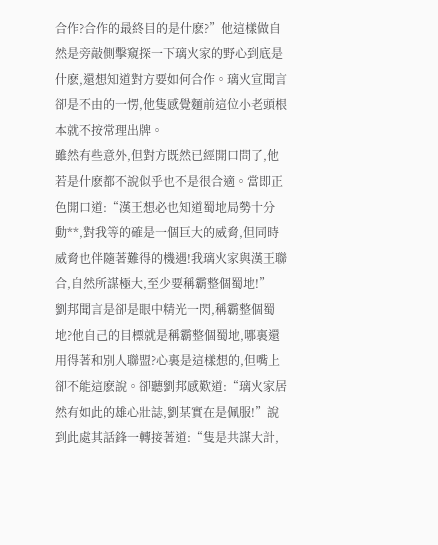合作?合作的最終目的是什麽?”他這樣做自然是旁敲側擊窺探一下璃火家的野心到底是什麽,還想知道對方要如何合作。璃火宣聞言卻是不由的一愣,他隻感覺麵前這位小老頭根本就不按常理出牌。
雖然有些意外,但對方既然已經開口問了,他若是什麽都不說似乎也不是很合適。當即正色開口道:“漢王想必也知道蜀地局勢十分動**,對我等的確是一個巨大的威脅,但同時威脅也伴隨著難得的機遇!我璃火家與漢王聯合,自然所謀極大,至少要稱霸整個蜀地!”
劉邦聞言是卻是眼中精光一閃,稱霸整個蜀地?他自己的目標就是稱霸整個蜀地,哪裏還用得著和別人聯盟?心裏是這樣想的,但嘴上卻不能這麽說。卻聽劉邦感歎道:“璃火家居然有如此的雄心壯誌,劉某實在是佩服!”說到此處其話鋒一轉接著道:“隻是共謀大計,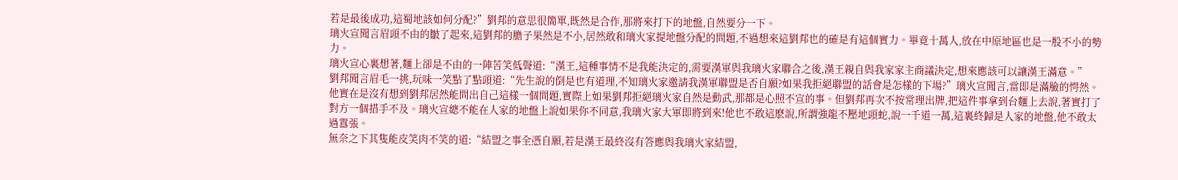若是最後成功,這蜀地該如何分配?”劉邦的意思很簡單,既然是合作,那將來打下的地盤,自然要分一下。
璃火宣聞言眉頭不由的皺了起來,這劉邦的膽子果然是不小,居然敢和璃火家提地盤分配的問題,不過想來這劉邦也的確是有這個實力。畢竟十萬人,放在中原地區也是一股不小的勢力。
璃火宣心裏想著,麵上卻是不由的一陣苦笑低聲道:“漢王,這種事情不是我能決定的,需要漢軍與我璃火家聯合之後,漢王親自與我家家主商議決定,想來應該可以讓漢王滿意。”
劉邦聞言眉毛一挑,玩味一笑點了點頭道:“先生說的倒是也有道理,不知璃火家邀請我漢軍聯盟是否自願?如果我拒絕聯盟的話會是怎樣的下場?”璃火宣聞言,當即是滿臉的愕然。
他實在是沒有想到劉邦居然能問出自己這樣一個問題,實際上如果劉邦拒絕璃火家自然是動武,那都是心照不宣的事。但劉邦再次不按常理出牌,把這件事拿到台麵上去說,著實打了對方一個措手不及。璃火宣總不能在人家的地盤上說如果你不同意,我璃火家大軍即將到來!他也不敢這麽說,所謂強龍不壓地頭蛇,說一千道一萬,這裏終歸是人家的地盤,他不敢太過囂張。
無奈之下其隻能皮笑肉不笑的道:“結盟之事全憑自願,若是漢王最終沒有答應與我璃火家結盟,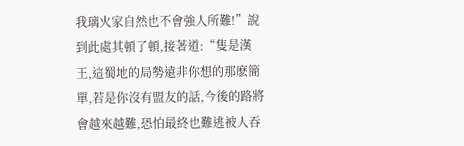我璃火家自然也不會強人所難!”說到此處其頓了頓,接著道:“隻是漢王,這蜀地的局勢遠非你想的那麽簡單,若是你沒有盟友的話,今後的路將會越來越難,恐怕最終也難逃被人吞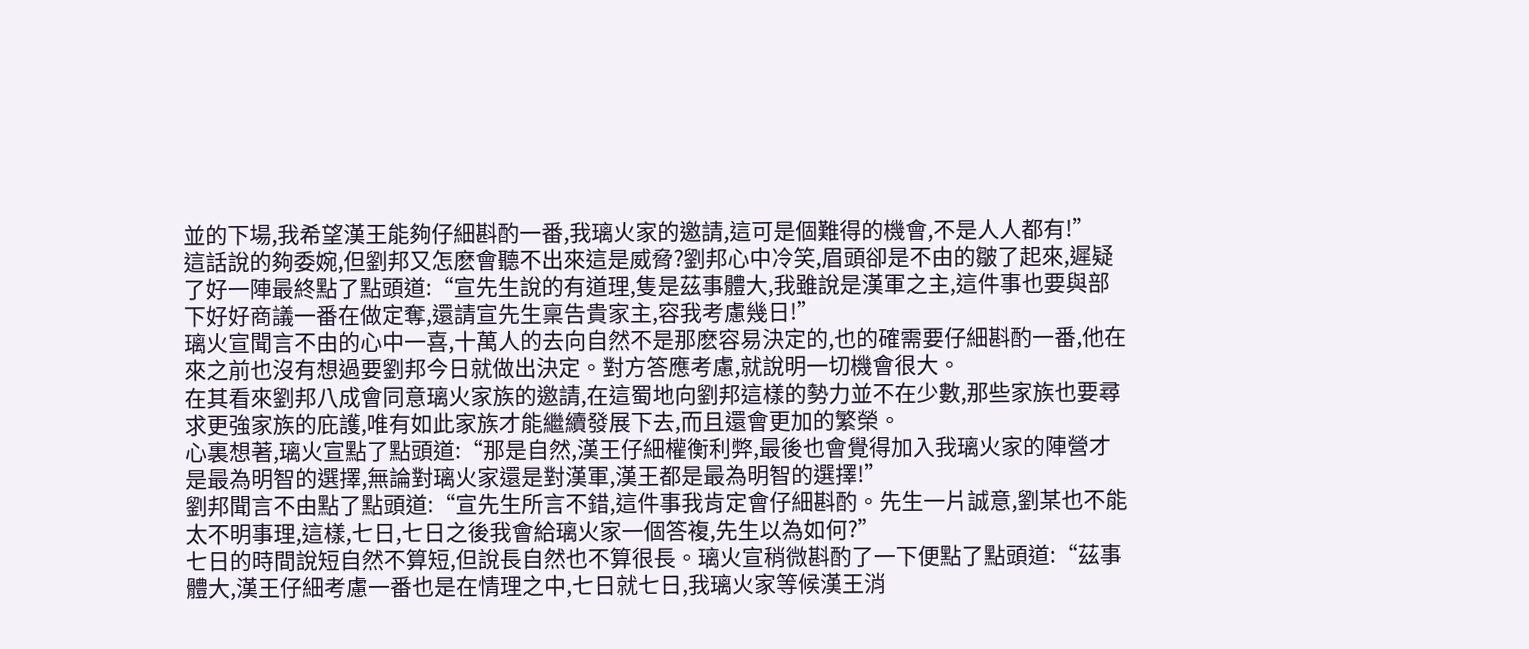並的下場,我希望漢王能夠仔細斟酌一番,我璃火家的邀請,這可是個難得的機會,不是人人都有!”
這話說的夠委婉,但劉邦又怎麽會聽不出來這是威脅?劉邦心中冷笑,眉頭卻是不由的皺了起來,遲疑了好一陣最終點了點頭道:“宣先生說的有道理,隻是茲事體大,我雖說是漢軍之主,這件事也要與部下好好商議一番在做定奪,還請宣先生稟告貴家主,容我考慮幾日!”
璃火宣聞言不由的心中一喜,十萬人的去向自然不是那麽容易決定的,也的確需要仔細斟酌一番,他在來之前也沒有想過要劉邦今日就做出決定。對方答應考慮,就說明一切機會很大。
在其看來劉邦八成會同意璃火家族的邀請,在這蜀地向劉邦這樣的勢力並不在少數,那些家族也要尋求更強家族的庇護,唯有如此家族才能繼續發展下去,而且還會更加的繁榮。
心裏想著,璃火宣點了點頭道:“那是自然,漢王仔細權衡利弊,最後也會覺得加入我璃火家的陣營才是最為明智的選擇,無論對璃火家還是對漢軍,漢王都是最為明智的選擇!”
劉邦聞言不由點了點頭道:“宣先生所言不錯,這件事我肯定會仔細斟酌。先生一片誠意,劉某也不能太不明事理,這樣,七日,七日之後我會給璃火家一個答複,先生以為如何?”
七日的時間說短自然不算短,但說長自然也不算很長。璃火宣稍微斟酌了一下便點了點頭道:“茲事體大,漢王仔細考慮一番也是在情理之中,七日就七日,我璃火家等候漢王消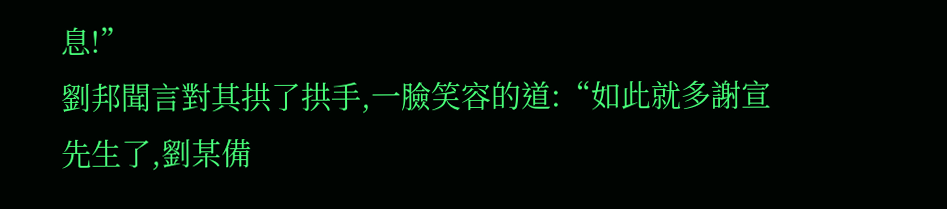息!”
劉邦聞言對其拱了拱手,一臉笑容的道:“如此就多謝宣先生了,劉某備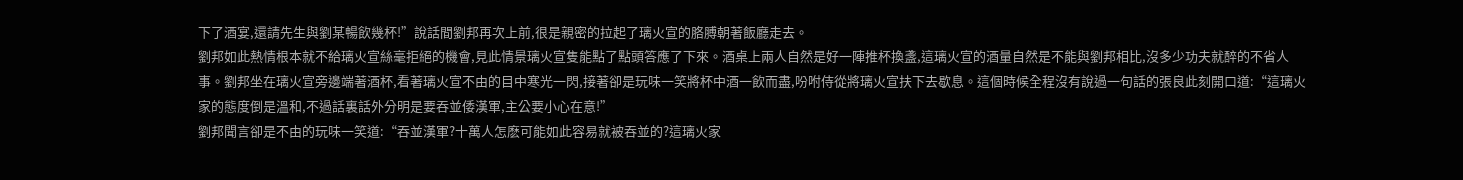下了酒宴,還請先生與劉某暢飲幾杯!”說話間劉邦再次上前,很是親密的拉起了璃火宣的胳膊朝著飯廳走去。
劉邦如此熱情根本就不給璃火宣絲毫拒絕的機會,見此情景璃火宣隻能點了點頭答應了下來。酒桌上兩人自然是好一陣推杯換盞,這璃火宣的酒量自然是不能與劉邦相比,沒多少功夫就醉的不省人事。劉邦坐在璃火宣旁邊端著酒杯,看著璃火宣不由的目中寒光一閃,接著卻是玩味一笑將杯中酒一飲而盡,吩咐侍從將璃火宣扶下去歇息。這個時候全程沒有說過一句話的張良此刻開口道:“這璃火家的態度倒是溫和,不過話裏話外分明是要吞並倭漢軍,主公要小心在意!”
劉邦聞言卻是不由的玩味一笑道:“吞並漢軍?十萬人怎麽可能如此容易就被吞並的?這璃火家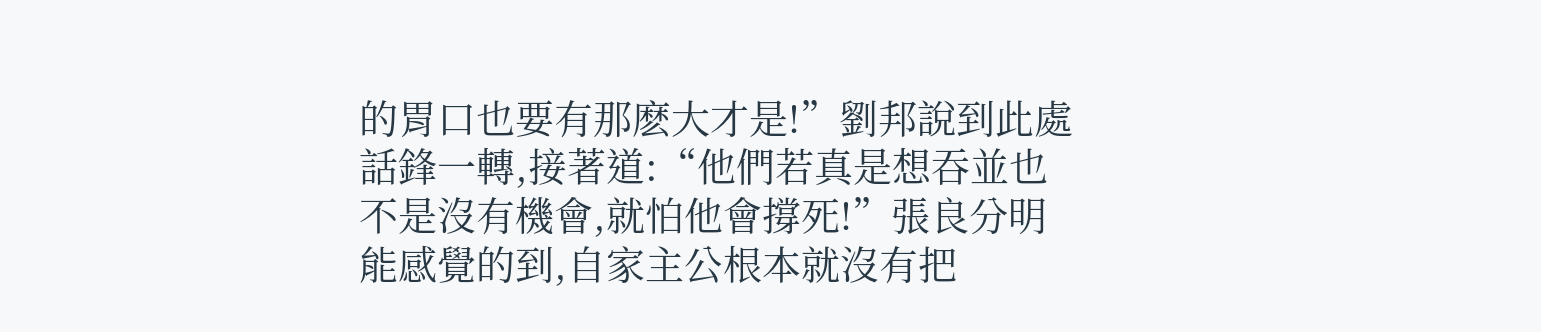的胃口也要有那麽大才是!”劉邦說到此處話鋒一轉,接著道:“他們若真是想吞並也不是沒有機會,就怕他會撐死!”張良分明能感覺的到,自家主公根本就沒有把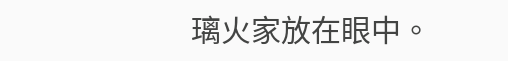璃火家放在眼中。